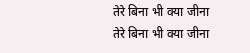तेरे बिना भी क्या जीना
तेरे बिना भी क्या जीना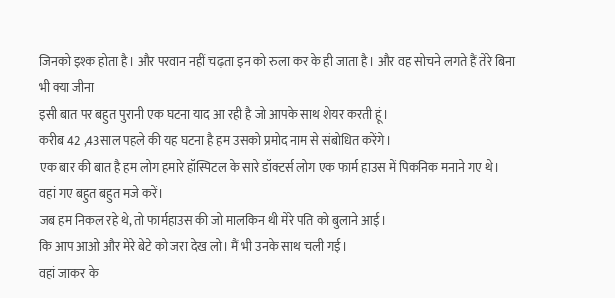जिनको इश्क होता है। और परवान नहीं चढ़ता इन को रुला कर के ही जाता है। और वह सोचने लगते हैं तेरे बिना भी क्या जीना
इसी बात पर बहुत पुरानी एक घटना याद आ रही है जो आपके साथ शेयर करती हूं।
करीब 42 ,43साल पहले की यह घटना है हम उसको प्रमोद नाम से संबोधित करेंगे।
एक बार की बात है हम लोग हमारे हॉस्पिटल के सारे डॉक्टर्स लोग एक फार्म हाउस में पिकनिक मनाने गए थे।
वहां गए बहुत बहुत मजे करें।
जब हम निकल रहे थे, तो फार्महाउस की जो मालकिन थी मेरे पति को बुलाने आई।
कि आप आओ और मेरे बेटे को जरा देख लो। मैं भी उनके साथ चली गई।
वहां जाकर के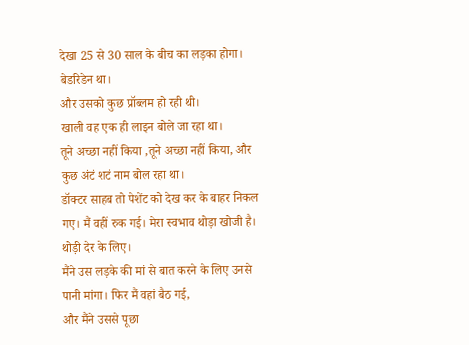देखा 25 से 30 साल के बीच का लड़का होगा। बेडरिडेन था।
और उसको कुछ प्रॉब्लम हो रही थी।
खाली वह एक ही लाइन बोले जा रहा था।
तूने अच्छा नहीं किया ,तूने अच्छा नहीं किया, और कुछ अंटं शटं नाम बोल रहा था।
डॉक्टर साहब तो पेशेंट को देख कर के बाहर निकल गए। मैं वहीं रुक गई। मेरा स्वभाव थोड़ा खोजी है। थोड़ी देर के लिए।
मैंने उस लड़के की मां से बात करने के लिए उनसे पानी मांगा। फिर मैं वहां बैठ गई,
और मैंने उससे पूछा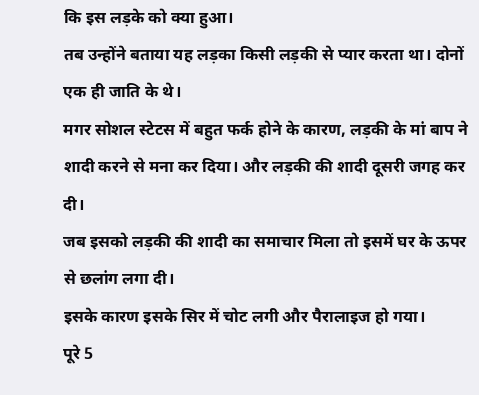कि इस लड़के को क्या हुआ।
तब उन्होंने बताया यह लड़का किसी लड़की से प्यार करता था। दोनों एक ही जाति के थे।
मगर सोशल स्टेटस में बहुत फर्क होने के कारण, लड़की के मां बाप ने शादी करने से मना कर दिया। और लड़की की शादी दूसरी जगह कर दी।
जब इसको लड़की की शादी का समाचार मिला तो इसमें घर के ऊपर से छलांग लगा दी।
इसके कारण इसके सिर में चोट लगी और पैरालाइज हो गया।
पूरे 5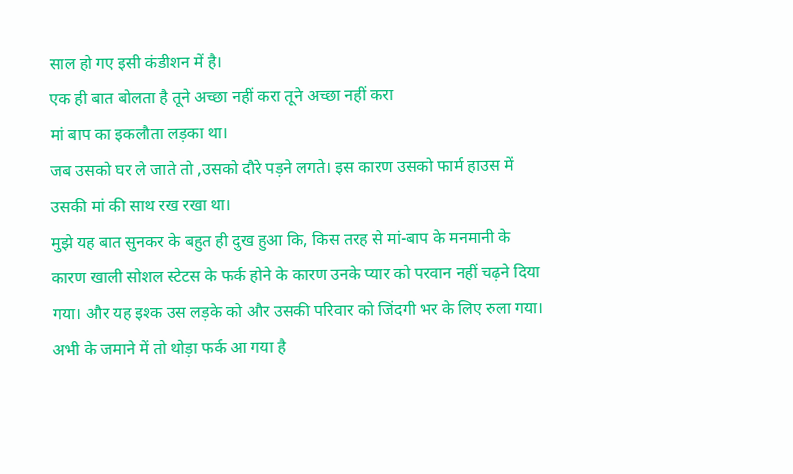साल हो गए इसी कंडीशन में है।
एक ही बात बोलता है तूने अच्छा नहीं करा तूने अच्छा नहीं करा
मां बाप का इकलौता लड़का था।
जब उसको घर ले जाते तो ,उसको दौरे पड़ने लगते। इस कारण उसको फार्म हाउस में उसकी मां की साथ रख रखा था।
मुझे यह बात सुनकर के बहुत ही दुख हुआ कि, किस तरह से मां-बाप के मनमानी के कारण खाली सोशल स्टेटस के फर्क होने के कारण उनके प्यार को परवान नहीं चढ़ने दिया गया। और यह इश्क उस लड़के को और उसकी परिवार को जिंदगी भर के लिए रुला गया।
अभी के जमाने में तो थोड़ा फर्क आ गया है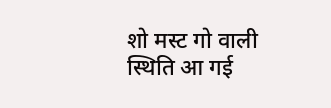शो मस्ट गो वाली स्थिति आ गई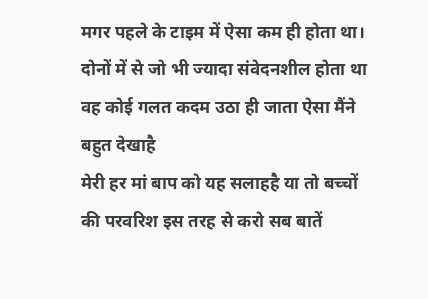मगर पहले के टाइम में ऐसा कम ही होता था। दोनों में से जो भी ज्यादा संवेदनशील होता था वह कोई गलत कदम उठा ही जाता ऐसा मैंने बहुत देखाहै
मेरी हर मां बाप को यह सलाहहै या तो बच्चों की परवरिश इस तरह से करो सब बातें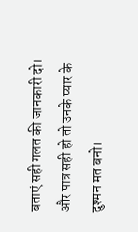बताएं सही गलत की जानकारी दो।
और पात्र सही हो तो उनके प्यार के दुश्मन मत बनो।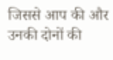जिससे आप की और उनकी दोनों की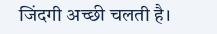जिंदगी अच्छी चलती है।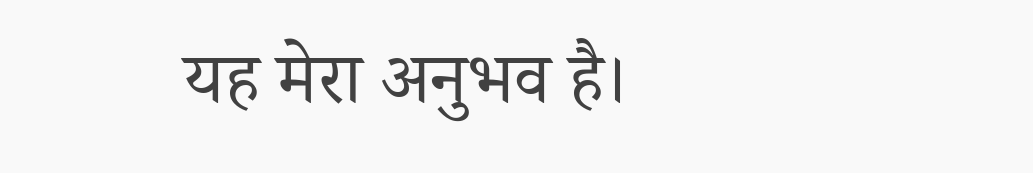यह मेरा अनुभव है।